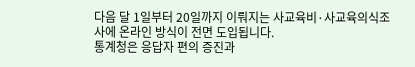다음 달 1일부터 20일까지 이뤄지는 사교육비·사교육의식조사에 온라인 방식이 전면 도입됩니다.
통계청은 응답자 편의 증진과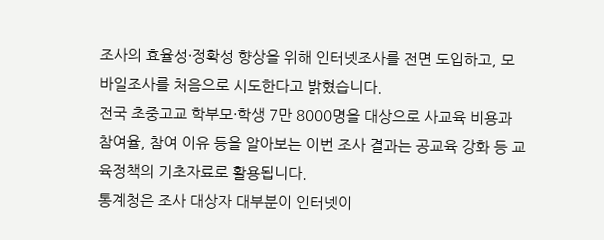조사의 효율성·정확성 향상을 위해 인터넷조사를 전면 도입하고, 모바일조사를 처음으로 시도한다고 밝혔습니다.
전국 초중고교 학부모·학생 7만 8000명을 대상으로 사교육 비용과 참여율, 참여 이유 등을 알아보는 이번 조사 결과는 공교육 강화 등 교육정책의 기초자료로 활용됩니다.
통계청은 조사 대상자 대부분이 인터넷이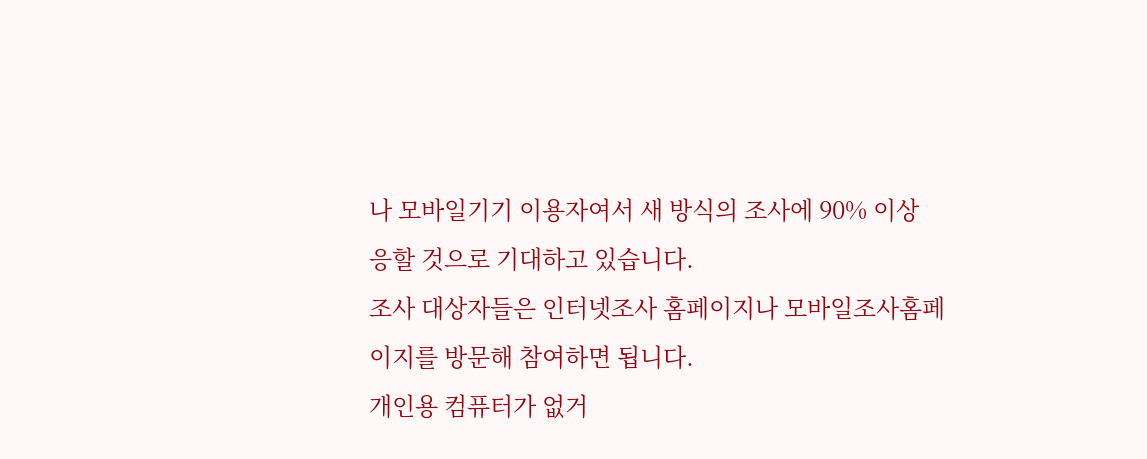나 모바일기기 이용자여서 새 방식의 조사에 90% 이상 응할 것으로 기대하고 있습니다.
조사 대상자들은 인터넷조사 홈페이지나 모바일조사홈페이지를 방문해 참여하면 됩니다.
개인용 컴퓨터가 없거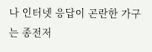나 인터넷 응답이 곤란한 가구는 종전저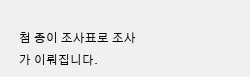첨 종이 조사표로 조사가 이뤄집니다.